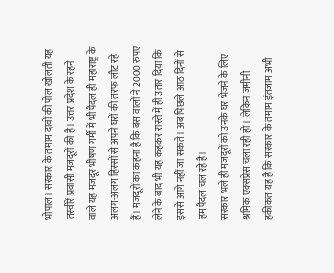भोपाल। सरकार के तमाम दावों की पोल खोलती यह तस्वीरें प्रवासी मजदूरों की है। उत्तर प्रदेश के रहने वाले यह मजदूर भीषण गर्मी में भी पैदल ही महाराष्ट्र के अलग-अलग हिस्सों से अपने घरों की तरफ लौट रहे हैं। मजदूरों का कहना है कि बस वालों ने 2000 रुपए लेने के बाद भी यह कहकर रास्ते में ही उतार दिया कि इससे आगे नहीं जा सकते। अब पिछले आठ दिनों से हम पैदल चल रहे है।
सरकार भले ही मजदूरों को उनके घर भेजने के लिए श्रमिक एक्सप्रेस चला रही हो। लेकिन जमीनी हकीकत यह है कि सरकार के तमाम इंतजाम अभी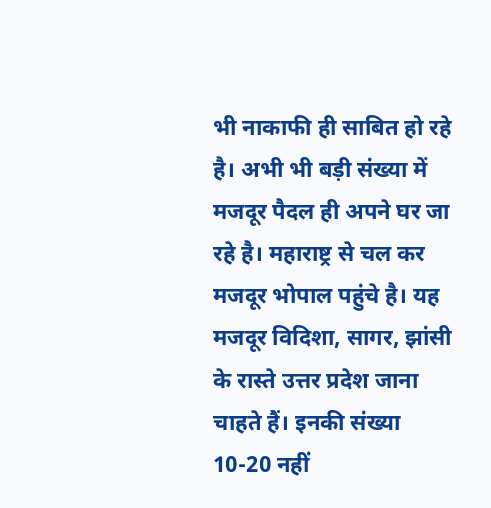भी नाकाफी ही साबित हो रहे है। अभी भी बड़ी संख्या में मजदूर पैदल ही अपने घर जा रहे है। महाराष्ट्र से चल कर मजदूर भोपाल पहुंचे है। यह मजदूर विदिशा, सागर, झांसी के रास्ते उत्तर प्रदेश जाना चाहते हैं। इनकी संख्या 10-20 नहीं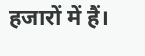हजारों में हैं।